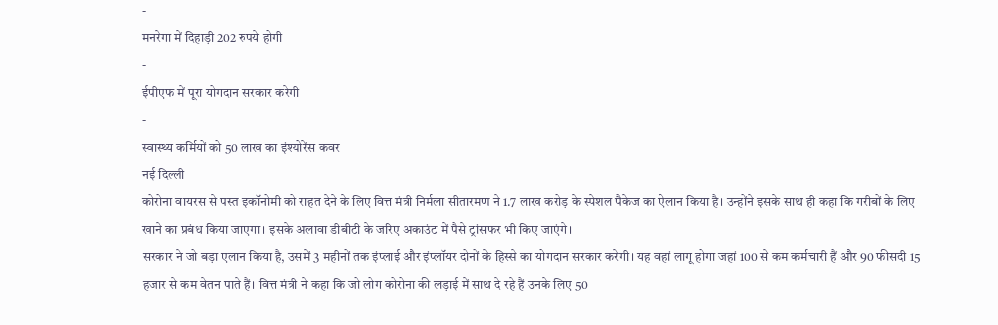-
मनरेगा में दिहाड़ी 202 रुपये होगी
-
ईपीएफ में पूरा योगदान सरकार करेगी
-
स्वास्थ्य कर्मियों को 50 लाख का इंश्योरेंस कवर
नई दिल्ली
कोरोना वायरस से पस्त इकॉनोमी को राहत देने के लिए वित्त मंत्री निर्मला सीतारमण ने 1.7 लाख करोड़ के स्पेशल पैकेज का ऐलान किया है। उन्होंने इसके साथ ही कहा कि गरीबों के लिए खाने का प्रबंध किया जाएगा। इसके अलावा डीबीटी के जरिए अकाउंट में पैसे ट्रांसफर भी किए जाएंगे।
सरकार ने जो बड़ा एलान किया है, उसमें 3 महीनों तक इंप्लाई और इंप्लॉयर दोनों के हिस्से का योगदान सरकार करेगी। यह वहां लागू होगा जहां 100 से कम कर्मचारी हैं और 90 फीसदी 15 हजार से कम वेतन पाते हैं। वित्त मंत्री ने कहा कि जो लोग कोरोना की लड़ाई में साथ दे रहे हैं उनके लिए 50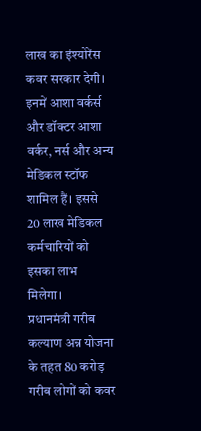लाख का इंश्योरेंस कवर सरकार देगी। इनमें आशा वर्कर्स और डॉक्टर आशा वर्कर, नर्स और अन्य मेडिकल स्टॉफ शामिल हैं। इससे 20 लाख मेडिकल कर्मचारियों को इसका लाभ मिलेगा।
प्रधानमंत्री गरीब कल्याण अन्न योजना के तहत 80 करोड़ गरीब लोगों को कवर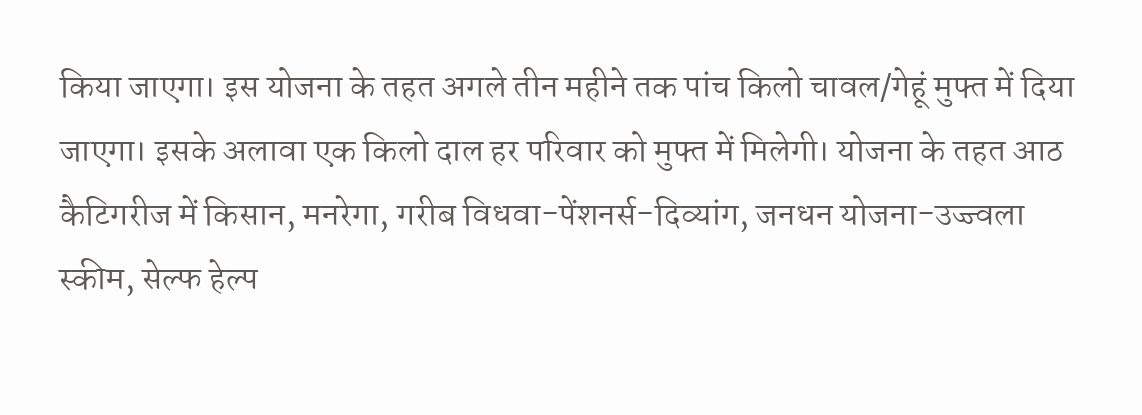किया जाएगा। इस योजना के तहत अगले तीन महीने तक पांच किलो चावल/गेहूं मुफ्त में दिया जाएगा। इसके अलावा एक किलो दाल हर परिवार को मुफ्त में मिलेगी। योजना के तहत आठ कैटिगरीज में किसान, मनरेगा, गरीब विधवा-पेंशनर्स-दिव्यांग, जनधन योजना-उज्ज्वला स्कीम, सेल्फ हेल्प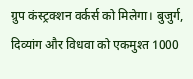ग्रुप कंस्ट्रक्शन वर्कर्स को मिलेगा। बुजुर्ग, दिव्यांग और विधवा को एकमुश्त 1000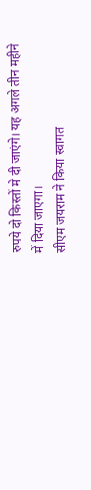रुपये दो किस्तों मे दी जाएंगे। यह अगले तीन महीने में दिया जाएगा।
सीएम जयराम ने किया स्वागत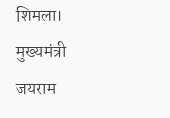शिमला। मुख्यमंत्री जयराम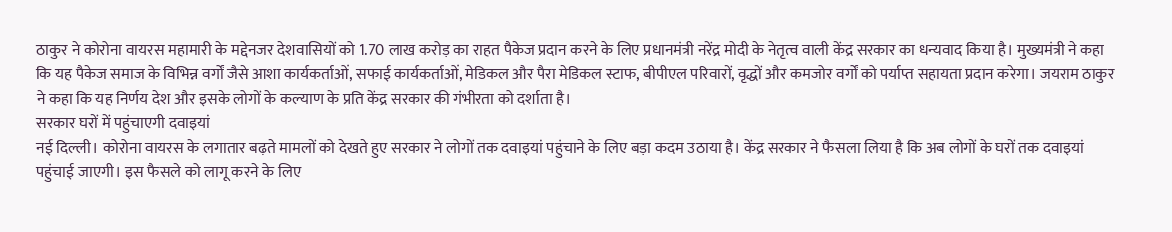ठाकुर ने कोरोना वायरस महामारी के मद्देनजर देशवासियों को 1.70 लाख करोड़ का राहत पैकेज प्रदान करने के लिए प्रधानमंत्री नरेंद्र मोदी के नेतृत्व वाली केंद्र सरकार का धन्यवाद किया है। मुख्यमंत्री ने कहा कि यह पैकेज समाज के विभिन्न वर्गों जैसे आशा कार्यकर्ताओं, सफाई कार्यकर्ताओं, मेडिकल और पैरा मेडिकल स्टाफ, बीपीएल परिवारों, वृद्धों और कमजोर वर्गों को पर्याप्त सहायता प्रदान करेगा। जयराम ठाकुर ने कहा कि यह निर्णय देश और इसके लोगों के कल्याण के प्रति केंद्र सरकार की गंभीरता को दर्शाता है।
सरकार घरों में पहुंचाएगी दवाइयां
नई दिल्ली। कोरोना वायरस के लगातार बढ़ते मामलों को देखते हुए सरकार ने लोगों तक दवाइयां पहुंचाने के लिए बड़ा कदम उठाया है। केंद्र सरकार ने फैसला लिया है कि अब लोगों के घरों तक दवाइयां पहुंचाई जाएगी। इस फैसले को लागू करने के लिए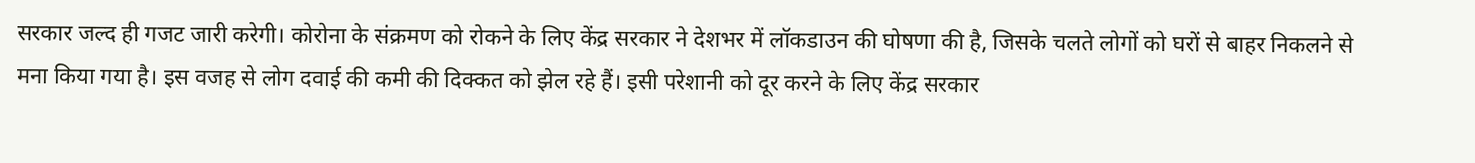सरकार जल्द ही गजट जारी करेगी। कोरोना के संक्रमण को रोकने के लिए केंद्र सरकार ने देशभर में लॉकडाउन की घोषणा की है, जिसके चलते लोगों को घरों से बाहर निकलने से मना किया गया है। इस वजह से लोग दवाई की कमी की दिक्कत को झेल रहे हैं। इसी परेशानी को दूर करने के लिए केंद्र सरकार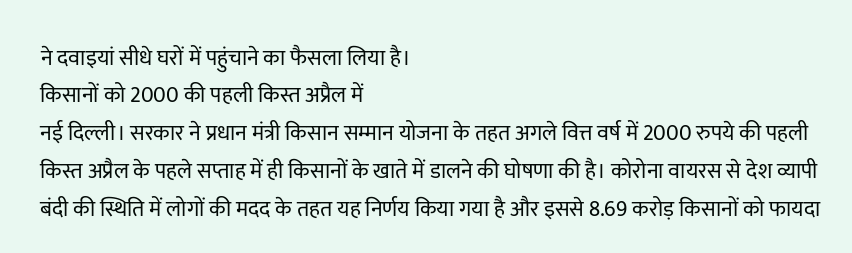ने दवाइयां सीधे घरों में पहुंचाने का फैसला लिया है।
किसानों को 2000 की पहली किस्त अप्रैल में
नई दिल्ली। सरकार ने प्रधान मंत्री किसान सम्मान योजना के तहत अगले वित्त वर्ष में 2000 रुपये की पहली किस्त अप्रैल के पहले सप्ताह में ही किसानों के खाते में डालने की घोषणा की है। कोरोना वायरस से देश व्यापी बंदी की स्थिति में लोगों की मदद के तहत यह निर्णय किया गया है और इससे 8.69 करोड़ किसानों को फायदा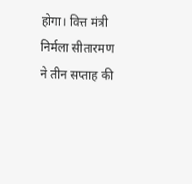होगा। वित्त मंत्री निर्मला सीतारमण ने तीन सप्ताह की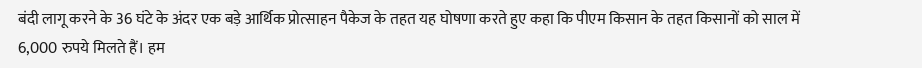बंदी लागू करने के 36 घंटे के अंदर एक बड़े आर्थिक प्रोत्साहन पैकेज के तहत यह घोषणा करते हुए कहा कि पीएम किसान के तहत किसानों को साल में 6,000 रुपये मिलते हैं। हम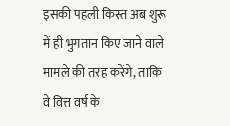इसकी पहली किस्त अब शुरू में ही भुगतान किए जाने वाले मामले की तरह करेंगे, ताकि वे वित्त वर्ष के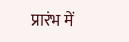प्रारंभ में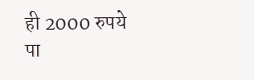ही 2000 रुपये पा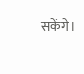सकेंगे।